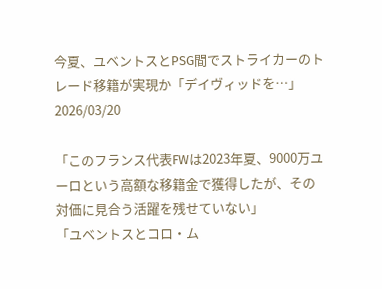今夏、ユベントスとPSG間でストライカーのトレード移籍が実現か「デイヴィッドを…」
2026/03/20

「このフランス代表FWは2023年夏、9000万ユーロという高額な移籍金で獲得したが、その対価に見合う活躍を残せていない」
「ユベントスとコロ・ム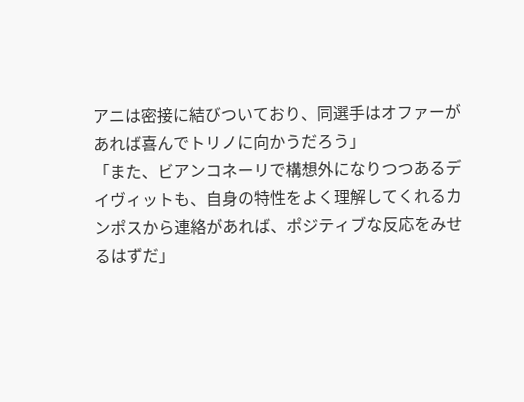アニは密接に結びついており、同選手はオファーがあれば喜んでトリノに向かうだろう」
「また、ビアンコネーリで構想外になりつつあるデイヴィットも、自身の特性をよく理解してくれるカンポスから連絡があれば、ポジティブな反応をみせるはずだ」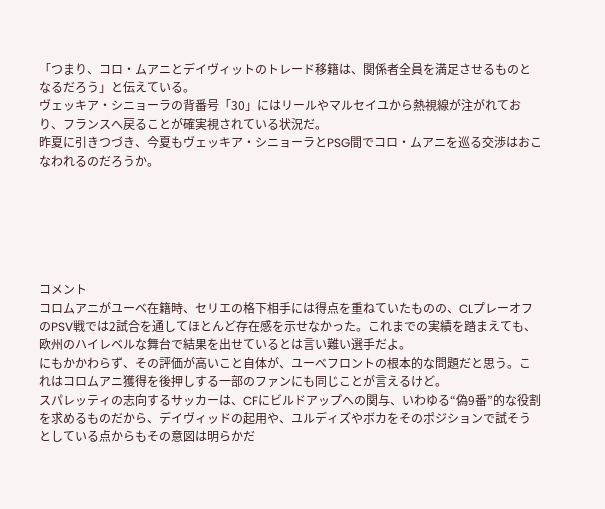「つまり、コロ・ムアニとデイヴィットのトレード移籍は、関係者全員を満足させるものとなるだろう」と伝えている。
ヴェッキア・シニョーラの背番号「30」にはリールやマルセイユから熱視線が注がれており、フランスへ戻ることが確実視されている状況だ。
昨夏に引きつづき、今夏もヴェッキア・シニョーラとPSG間でコロ・ムアニを巡る交渉はおこなわれるのだろうか。






コメント
コロムアニがユーベ在籍時、セリエの格下相手には得点を重ねていたものの、CLプレーオフのPSV戦では2試合を通してほとんど存在感を示せなかった。これまでの実績を踏まえても、欧州のハイレベルな舞台で結果を出せているとは言い難い選手だよ。
にもかかわらず、その評価が高いこと自体が、ユーべフロントの根本的な問題だと思う。これはコロムアニ獲得を後押しする一部のファンにも同じことが言えるけど。
スパレッティの志向するサッカーは、CFにビルドアップへの関与、いわゆる“偽9番”的な役割を求めるものだから、デイヴィッドの起用や、ユルディズやボカをそのポジションで試そうとしている点からもその意図は明らかだ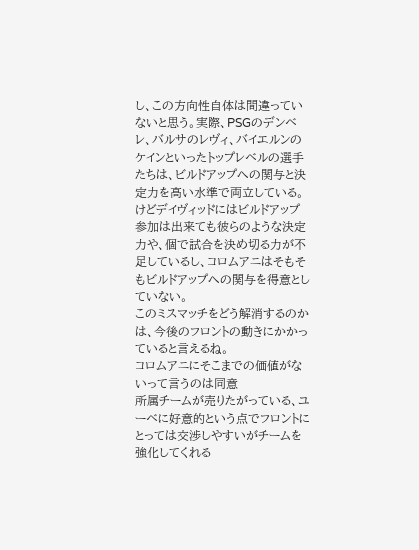し、この方向性自体は間違っていないと思う。実際、PSGのデンベレ、バルサのレヴィ、バイエルンのケインといったトップレベルの選手たちは、ビルドアップへの関与と決定力を高い水準で両立している。
けどデイヴィッドにはビルドアップ参加は出来ても彼らのような決定力や、個で試合を決め切る力が不足しているし、コロムアニはそもそもビルドアップへの関与を得意としていない。
このミスマッチをどう解消するのかは、今後のフロントの動きにかかっていると言えるね。
コロムアニにそこまでの価値がないって言うのは同意
所属チームが売りたがっている、ユーベに好意的という点でフロントにとっては交渉しやすいがチームを強化してくれる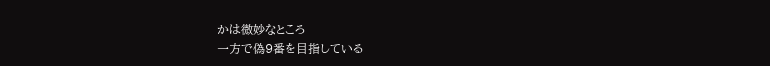かは微妙なところ
一方で偽9番を目指している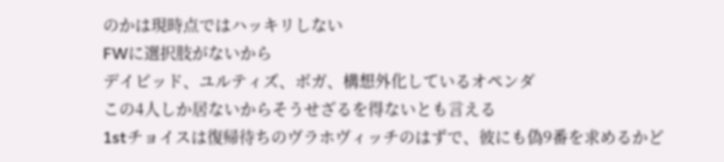のかは現時点ではハッキリしない
FWに選択肢がないから
デイビッド、ユルティズ、ボガ、構想外化しているオペンダ
この4人しか居ないからそうせざるを得ないとも言える
1stチョイスは復帰待ちのヴラホヴィッチのはずで、彼にも偽9番を求めるかど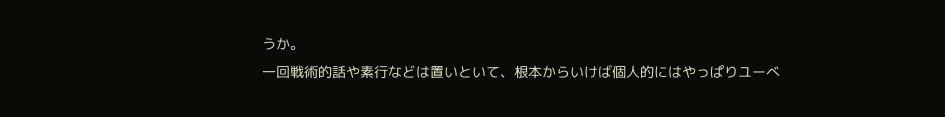うか。
一回戦術的話や素行などは置いといて、根本からいけば個人的にはやっぱりユーべ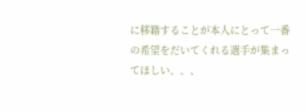に移籍することが本人にとって一番の希望をだいてくれる選手が集まってほしい、、、